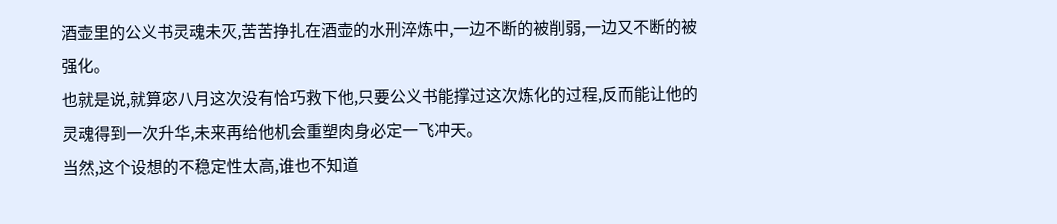酒壶里的公义书灵魂未灭,苦苦挣扎在酒壶的水刑淬炼中,一边不断的被削弱,一边又不断的被强化。
也就是说,就算宓八月这次没有恰巧救下他,只要公义书能撑过这次炼化的过程,反而能让他的灵魂得到一次升华,未来再给他机会重塑肉身必定一飞冲天。
当然,这个设想的不稳定性太高,谁也不知道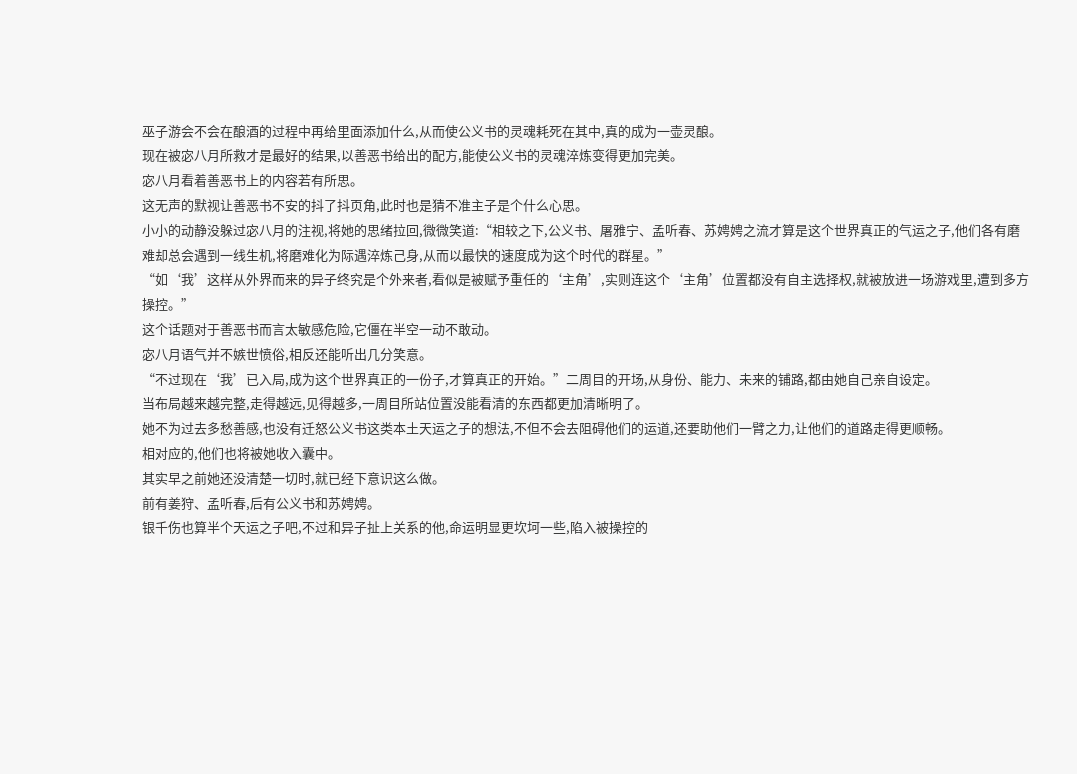巫子游会不会在酿酒的过程中再给里面添加什么,从而使公义书的灵魂耗死在其中,真的成为一壶灵酿。
现在被宓八月所救才是最好的结果,以善恶书给出的配方,能使公义书的灵魂淬炼变得更加完美。
宓八月看着善恶书上的内容若有所思。
这无声的默视让善恶书不安的抖了抖页角,此时也是猜不准主子是个什么心思。
小小的动静没躲过宓八月的注视,将她的思绪拉回,微微笑道:“相较之下,公义书、屠雅宁、孟听春、苏娉娉之流才算是这个世界真正的气运之子,他们各有磨难却总会遇到一线生机,将磨难化为际遇淬炼己身,从而以最快的速度成为这个时代的群星。”
“如‘我’这样从外界而来的异子终究是个外来者,看似是被赋予重任的‘主角’,实则连这个‘主角’位置都没有自主选择权,就被放进一场游戏里,遭到多方操控。”
这个话题对于善恶书而言太敏感危险,它僵在半空一动不敢动。
宓八月语气并不嫉世愤俗,相反还能听出几分笑意。
“不过现在‘我’已入局,成为这个世界真正的一份子,才算真正的开始。”二周目的开场,从身份、能力、未来的铺路,都由她自己亲自设定。
当布局越来越完整,走得越远,见得越多,一周目所站位置没能看清的东西都更加清晰明了。
她不为过去多愁善感,也没有迁怒公义书这类本土天运之子的想法,不但不会去阻碍他们的运道,还要助他们一臂之力,让他们的道路走得更顺畅。
相对应的,他们也将被她收入囊中。
其实早之前她还没清楚一切时,就已经下意识这么做。
前有姜狩、孟听春,后有公义书和苏娉娉。
银千伤也算半个天运之子吧,不过和异子扯上关系的他,命运明显更坎坷一些,陷入被操控的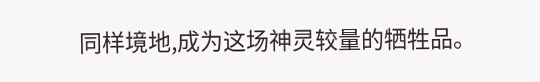同样境地,成为这场神灵较量的牺牲品。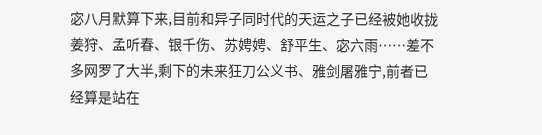宓八月默算下来,目前和异子同时代的天运之子已经被她收拢姜狩、孟听春、银千伤、苏娉娉、舒平生、宓六雨……差不多网罗了大半,剩下的未来狂刀公义书、雅剑屠雅宁,前者已经算是站在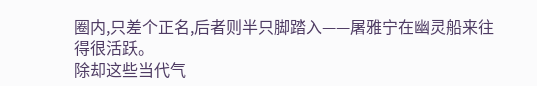圈内,只差个正名,后者则半只脚踏入——屠雅宁在幽灵船来往得很活跃。
除却这些当代气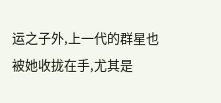运之子外,上一代的群星也被她收拢在手,尤其是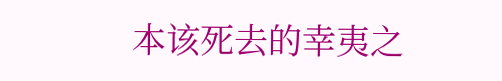本该死去的幸夷之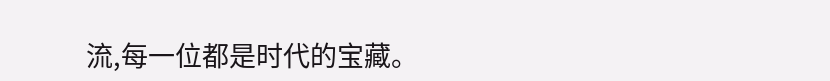流,每一位都是时代的宝藏。